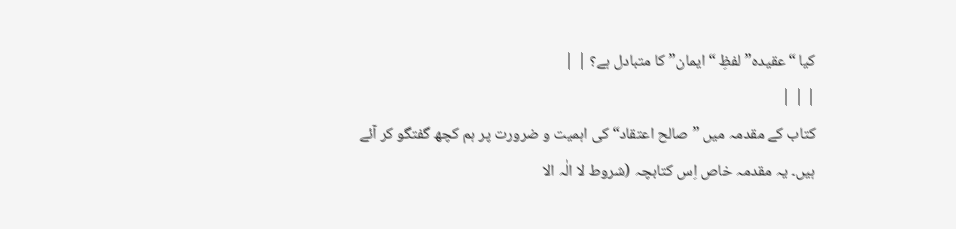کیا “عقیدہ” لفظِ “ایمان” کا متبادل ہے؟ | |
| | |
کتاب کے مقدمہ میں ”صالح اعتقاد“ کی اہمیت و ضرورت پر ہم کچھ گفتگو کر آئے ہیں۔ یہ مقدمہ خاص اِس کتابچہ (شروط لا الٰہ الا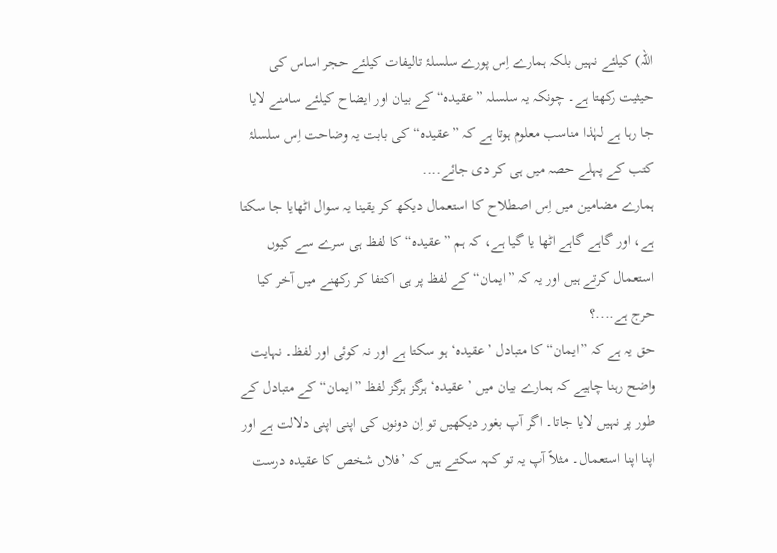اللہ) کیلئے نہیں بلکہ ہمارے اِس پورے سلسلۂ تالیفات کیلئے حجر اساس کی حیثیت رکھتا ہے۔ چونکہ یہ سلسلہ ”عقیدہ“ کے بیان اور ایضاح کیلئے سامنے لایا جا رہا ہے لہٰذا مناسب معلوم ہوتا ہے کہ ”عقیدہ“ کی بابت یہ وضاحت اِس سلسلۂ کتب کے پہلے حصہ میں ہی کر دی جائے....
ہمارے مضامین میں اِس اصطلاح کا استعمال دیکھ کر یقینا یہ سوال اٹھایا جا سکتا ہے، اور گاہے گاہے اٹھا یا گیا ہے، کہ ہم ”عقیدہ“ کا لفظ ہی سرے سے کیوں استعمال کرتے ہیں اور یہ کہ ”ایمان“ کے لفظ پر ہی اکتفا کر رکھنے میں آخر کیا حرج ہے....؟
حق یہ ہے کہ ”ایمان“ کا متبادل ’عقیدہ‘ ہو سکتا ہے اور نہ کوئی اور لفظ۔ نہایت واضح رہنا چاہیے کہ ہمارے بیان میں ’عقیدہ‘ ہرگز ہرگز لفظ ”ایمان“ کے متبادل کے طور پر نہیں لایا جاتا۔ اگر آپ بغور دیکھیں تو اِن دونوں کی اپنی اپنی دلالت ہے اور اپنا اپنا استعمال۔ مثلاً آپ یہ تو کہہ سکتے ہیں کہ ’فلاں شخص کا عقیدہ درست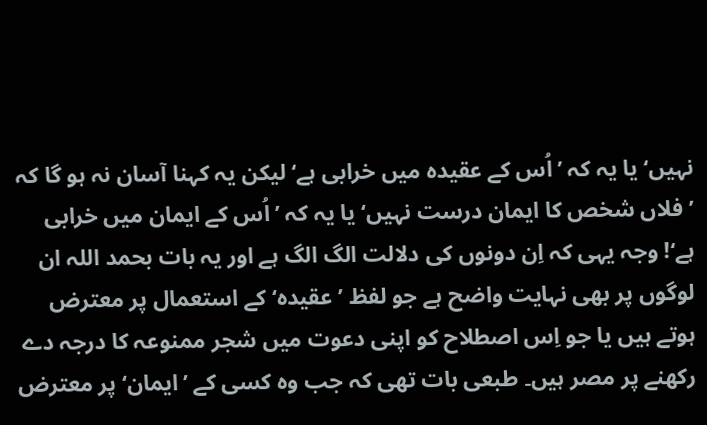نہیں‘ یا یہ کہ ’اُس کے عقیدہ میں خرابی ہے‘ لیکن یہ کہنا آسان نہ ہو گا کہ ’فلاں شخص کا ایمان درست نہیں‘ یا یہ کہ ’اُس کے ایمان میں خرابی ہے‘! وجہ یہی کہ اِن دونوں کی دلالت الگ الگ ہے اور یہ بات بحمد اللہ ان لوگوں پر بھی نہایت واضح ہے جو لفظ ’عقیدہ‘ کے استعمال پر معترض ہوتے ہیں یا جو اِس اصطلاح کو اپنی دعوت میں شجر ممنوعہ کا درجہ دے رکھنے پر مصر ہیں۔ طبعی بات تھی کہ جب وہ کسی کے ’ایمان‘ پر معترض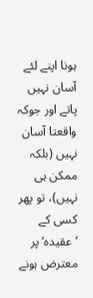ہونا اپنے لئے آسان نہیں پاتے اور جوکہ واقعتا آسان نہیں (بلکہ ممکن ہی نہیں)، تو پھر کسی کے ’عقیدہ‘ پر معترض ہونے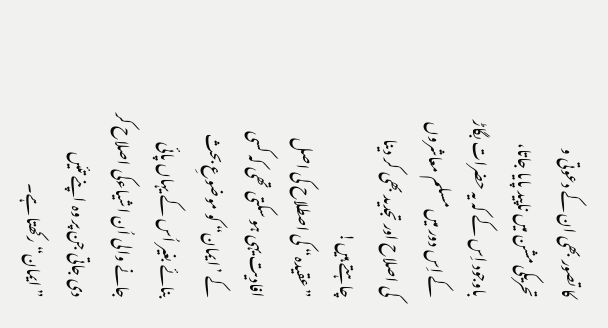کا تصور بھی ان کے دعوتی و تحریکی مشن میں ناپید پایا جاتا، باوجود اِس کے کہ یہ حضرات بگاڑ کے اِس دور میں مسلم معاشروں کی اصلاح اور تجدید بھی کر دینا چاہتے ہیں!
”عقیدہ“ کی اصطلاح کی اصل افادیت یہی ہو سکتی تھی کہ کسی کے ’ایمان“ کو موضوعِ بحث بنائے بغیر اُس کے یہاں پائی جانے والی اُن اشیاءکی اصلاح کر دی جاتی جن پر وہ اپنے تئیں ”ایمان“ رکھتا ہے۔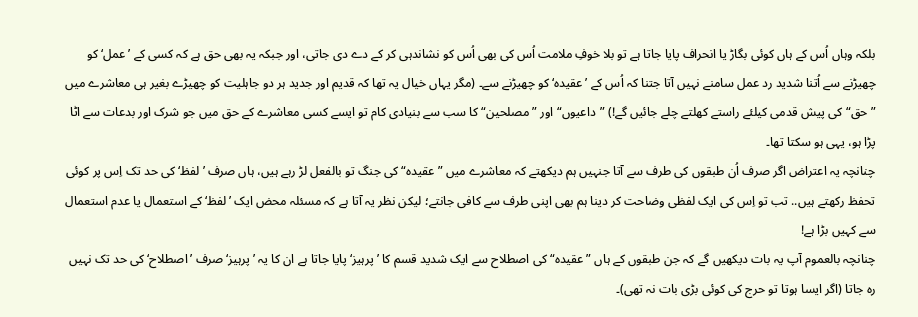بلکہ وہاں اُس کے ہاں کوئی بگاڑ یا انحراف پایا جاتا ہے تو بلا خوفِ ملامت اُس کی بھی اُس کو نشاندہی کر کے دے دی جاتی، اور جبکہ یہ بھی حق ہے کہ کسی کے ’عمل‘ کو چھیڑنے سے اُتنا شدید رد عمل سامنے نہیں آتا جتنا کہ اُس کے ’عقیدہ‘ کو چھیڑنے سے۔ (مگر یہاں خیال یہ تھا کہ قدیم اور جدید ہر دو جاہلیت کو چھیڑے بغیر ہی معاشرے میں ”حق“ کی پیش قدمی کیلئے راستے کھلتے چلے جائیں گے!) ”داعیوں“ اور ”مصلحین“ کا سب سے بنیادی کام تو ایسے کسی معاشرے کے حق میں جو شرک اور بدعات سے اٹا پڑا ہو، یہی ہو سکتا تھا۔
چنانچہ یہ اعتراض اگر صرف اُن طبقوں کی طرف سے آتا جنہیں ہم دیکھتے کہ معاشرے میں ”عقیدہ“ کی جنگ تو بالفعل لڑ رہے ہیں، ہاں صرف ’لفظ‘ کی حد تک اِس پر کوئی تحفظ رکھتے ہیں.. تب تو اِس کی ایک لفظی وضاحت کر دینا ہم بھی اپنی طرف سے کافی جانتے؛ لیکن نظر یہ آتا ہے کہ مسئلہ محض ایک ’لفظ‘ کے استعمال یا عدم استعمال سے کہیں بڑا ہے!
چنانچہ بالعموم آپ یہ بات دیکھیں گے کہ جن طبقوں کے ہاں ”عقیدہ“ کی اصطلاح سے ایک شدید قسم کا ’پرہیز‘ پایا جاتا ہے ان کا یہ ’پرہیز‘ صرف ’اصطلاح‘ کی حد تک نہیں رہ جاتا (اگر ایسا ہوتا تو حرج کی کوئی بڑی بات نہ تھی)۔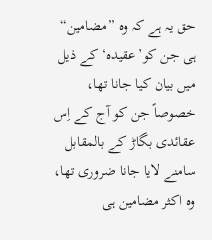حق یہ ہے کہ وہ ”مضامین“ ہی جن کو’عقیدہ‘ کے ذیل میں بیان کیا جانا تھا، خصوصاً جن کو آج کے اِس عقائدی بگاڑ کے بالمقابل سامنے لایا جانا ضروری تھا، وہ اکثر مضامین ہی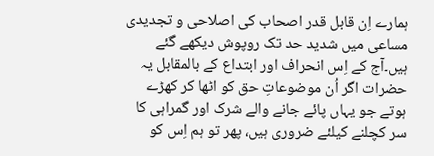ہمارے اِن قابل قدر اصحاب کی اصلاحی و تجدیدی مساعی میں شدید حد تک روپوش دیکھے گئے ہیں۔آج کے اِس انحراف اور ابتداع کے بالمقابل یہ حضرات اگر اُن موضوعاتِ حق کو اٹھا کر کھڑے ہوتے جو یہاں پائے جانے والے شرک اور گمراہی کا سر کچلنے کیلئے ضروری ہیں، پھر تو ہم اِس کو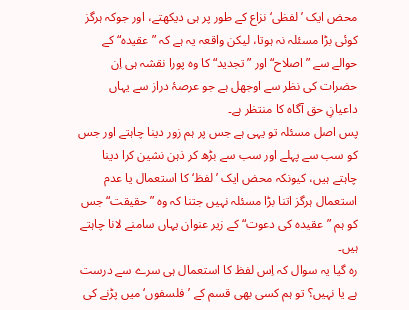محض ایک ’لفظی‘ نزاع کے طور پر ہی دیکھتے، اور جوکہ ہرگز کوئی بڑا مسئلہ نہ ہوتا، لیکن واقعہ یہ ہے کہ ”عقیدہ“ کے حوالے سے ”اصلاح“ اور ”تجدید“ کا وہ پورا نقشہ ہی اِن حضرات کی نظر سے اوجھل ہے جو عرصۂ دراز سے یہاں داعیانِ حق آگاہ کا منتظر ہے۔
پس اصل مسئلہ تو یہی ہے جس پر ہم زور دینا چاہتے اور جس کو سب سے پہلے اور سب سے بڑھ کر ذہن نشین کرا دینا چاہتے ہیں، کیونکہ محض ایک ’لفظ‘ کا استعمال یا عدم استعمال ہرگز اتنا بڑا مسئلہ نہیں جتنا کہ وہ ”حقیقت“ جس کو ہم ”عقیدہ کی دعوت“ کے زیر عنوان یہاں سامنے لانا چاہتے ہیں۔
رہ گیا یہ سوال کہ اِس لفظ کا استعمال ہی سرے سے درست ہے یا نہیں؟ تو ہم کسی بھی قسم کے ’فلسفوں‘ میں پڑنے کی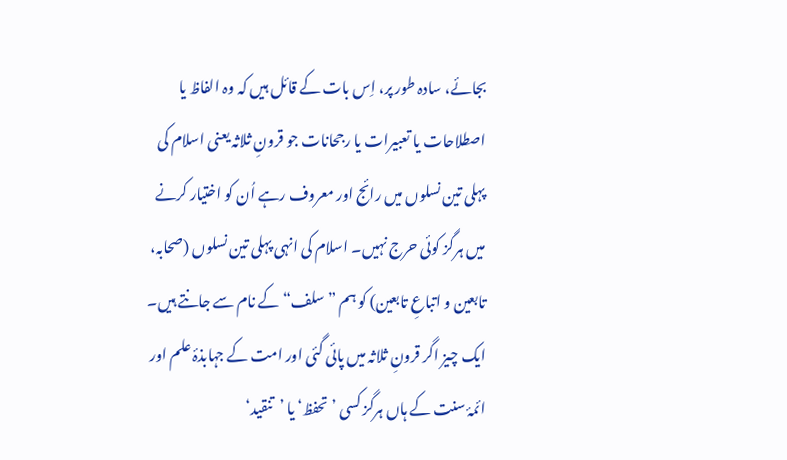بجائے، سادہ طور پر، اِس بات کے قائل ہیں کہ وہ الفاظ یا اصطلاحات یا تعبیرات یا رجحانات جو قرونِ ثلاثہ یعنی اسلام کی پہلی تین نسلوں میں رائج اور معروف رہے اُن کو اختیار کرنے میں ہرگز کوئی حرج نہیں۔ اسلام کی انہی پہلی تین نسلوں (صحابہ، تابعین و اتباعِ تابعین) کو ہم ”سلف“ کے نام سے جانتے ہیں۔ ایک چیز اگر قرونِ ثلاثہ میں پائی گئی اور امت کے جہابذۂ علم اور ائمۂ سنت کے ہاں ہرگز کسی ’تحفظ‘ یا ’تنقید‘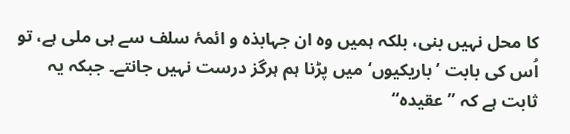کا محل نہیں بنی، بلکہ ہمیں وہ ان جہابذہ و ائمۂ سلف سے ہی ملی ہے، تو اُس کی بابت ’باریکیوں‘ میں پڑنا ہم ہرگز درست نہیں جانتے۔ جبکہ یہ ثابت ہے کہ ”عقیدہ“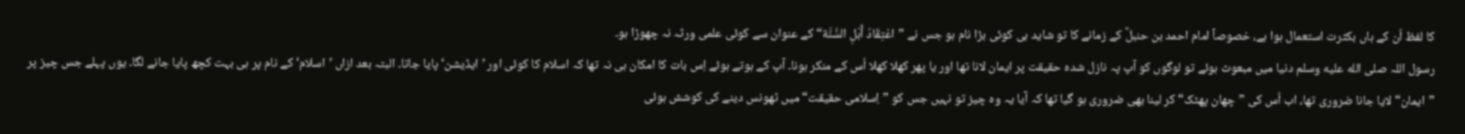کا لفظ اُن کے ہاں بکثرت استعمال ہوا ہے، خصوصاً امام احمد بن حنبلؒ کے زمانے کا تو شاید ہی کوئی بڑا نام ہو جس نے ”اعْتِقَادُ أَہْلِ السُّنَّة“ کے عنوان سے کوئی علمی ورثہ نہ چھوڑا ہو۔
رسول اللہ صلى الله عليه وسلم دنیا میں مبعوث ہوئے تو لوگوں کو آپ پہ نازل شدہ حقیقت پر ایمان لانا تھا اور یا پھر کھلا کھلا اُس کے منکر ہونا۔ آپ کے ہوتے ہوئے اِس بات کا امکان ہی نہ تھا کہ اسلام کا کوئی اور ’ایڈیشن‘ پایا جاتا۔ البتہ بعد ازاں ’اسلام‘ کے نام پر ہی بہت کچھ پایا جانے لگا۔ یوں پہلے جس چیز پر ”ایمان“ لایا جانا ضروری تھا، اب اُس کی ”چھان پھٹک“ کر لینا بھی ضروری ہو گیا تھا کہ آیا یہ وہ چیز تو نہیں جس کو ”اِسلامی حقیقت“ میں ٹھونس دینے کی کوشش ہوئی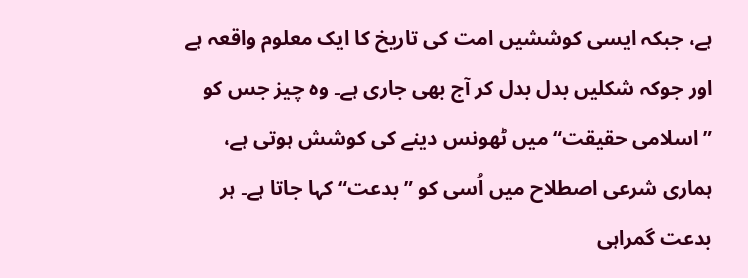ہے، جبکہ ایسی کوششیں امت کی تاریخ کا ایک معلوم واقعہ ہے اور جوکہ شکلیں بدل بدل کر آج بھی جاری ہے۔ وہ چیز جس کو ”اسلامی حقیقت“ میں ٹھونس دینے کی کوشش ہوتی ہے، ہماری شرعی اصطلاح میں اُسی کو ”بدعت“ کہا جاتا ہے۔ ہر بدعت گمراہی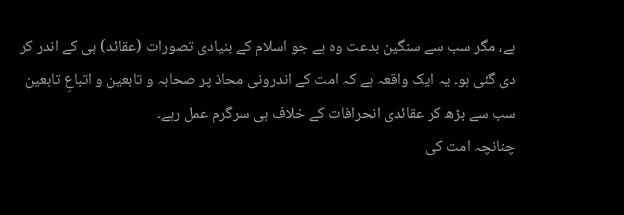ہے، مگر سب سے سنگین بدعت وہ ہے جو اسلام کے بنیادی تصورات (عقائد) ہی کے اندر کر دی گئی ہو۔ یہ ایک واقعہ ہے کہ امت کے اندرونی محاذ پر صحابہ و تابعین و اتباعِ تابعین سب سے بڑھ کر عقائدی انحرافات کے خلاف ہی سرگرم عمل رہے۔
چنانچہ امت کی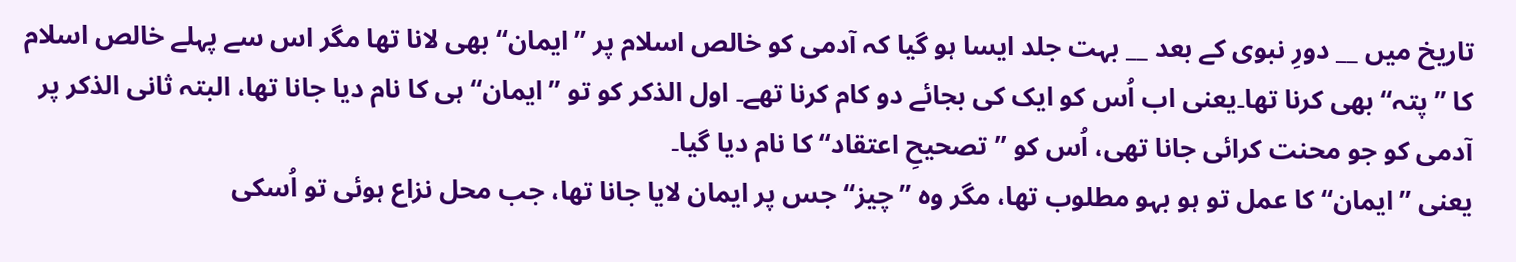تاریخ میں __ دورِ نبوی کے بعد __ بہت جلد ایسا ہو گیا کہ آدمی کو خالص اسلام پر ”ایمان“ بھی لانا تھا مگر اس سے پہلے خالص اسلام کا ”پتہ“ بھی کرنا تھا۔یعنی اب اُس کو ایک کی بجائے دو کام کرنا تھے۔ اول الذکر کو تو ”ایمان“ ہی کا نام دیا جانا تھا، البتہ ثانی الذکر پر آدمی کو جو محنت کرائی جانا تھی، اُس کو ”تصحیحِ اعتقاد“ کا نام دیا گیا۔
یعنی ”ایمان“ کا عمل تو ہو بہو مطلوب تھا، مگر وہ ”چیز“ جس پر ایمان لایا جانا تھا، جب محل نزاع ہوئی تو اُسکی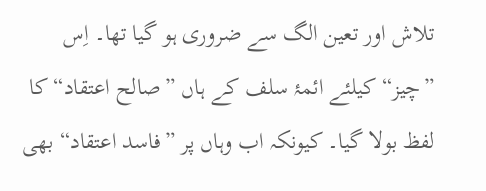تلاش اور تعین الگ سے ضروری ہو گیا تھا۔ اِس ”چیز“ کیلئے ائمۂ سلف کے ہاں ”صالح اعتقاد“ کا لفظ بولا گیا۔ کیونکہ اب وہاں پر ”فاسد اعتقاد“ بھی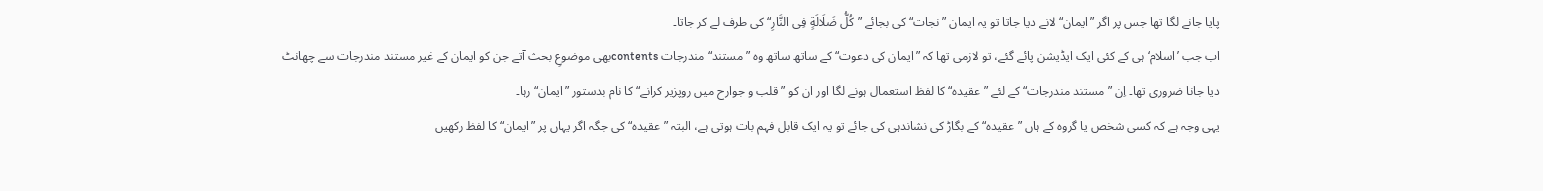پایا جانے لگا تھا جس پر اگر ”ایمان“ لانے دیا جاتا تو یہ ایمان ”نجات“ کی بجائے ”کُلُّ ضَلَالَةٍ فِی النَّارِ“ کی طرف لے کر جاتا۔
اب جب ’اسلام‘ ہی کے کئی ایک ایڈیشن پائے گئے، تو لازمی تھا کہ ”ایمان کی دعوت“ کے ساتھ ساتھ وہ ”مستند“ مندرجات contentsبھی موضوعِ بحث آتے جن کو ایمان کے غیر مستند مندرجات سے چھانٹ دیا جانا ضروری تھا۔ اِن ”مستند مندرجات“ کے لئے ”عقیدہ“ کا لفظ استعمال ہونے لگا اور ان کو ”قلب و جوارح میں روپزیر کرانے“ کا نام بدستور ”ایمان“ رہا۔
یہی وجہ ہے کہ کسی شخص یا گروہ کے ہاں ”عقیدہ“ کے بگاڑ کی نشاندہی کی جائے تو یہ ایک قابل فہم بات ہوتی ہے، البتہ ”عقیدہ“ کی جگہ اگر یہاں پر ”ایمان“ کا لفظ رکھیں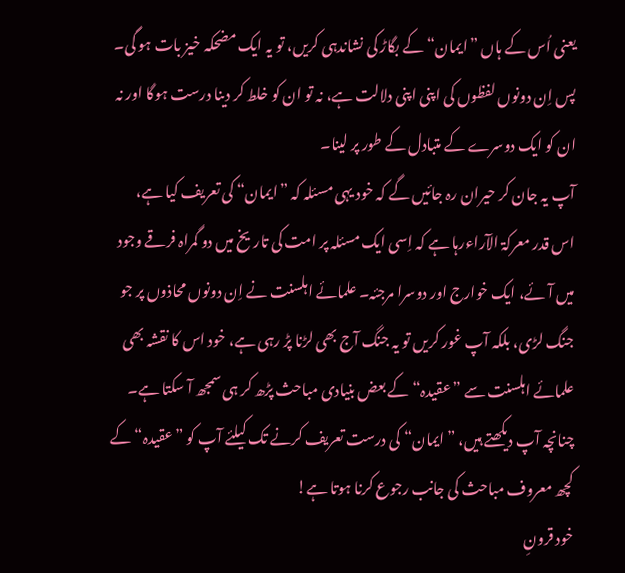یعنی اُس کے ہاں ”ایمان“ کے بگاڑ کی نشاندہی کریں، تو یہ ایک مضحکہ خیز بات ہو گی۔ پس اِن دونوں لفظوں کی اپنی اپنی دلالت ہے، نہ تو ان کو خلط کر دینا درست ہوگا اور نہ ان کو ایک دوسرے کے متبادل کے طور پر لینا۔
آپ یہ جان کر حیران رہ جائیں گے کہ خود یہی مسئلہ کہ ”ایمان“ کی تعریف کیا ہے، اس قدر معرکۃ الآراءرہا ہے کہ اِسی ایک مسئلہ پر امت کی تاریخ میں دو گمراہ فرقے وجود میں آئے، ایک خوارج اور دوسرا مرجئہ۔ علمائے اہلسنت نے اِن دونوں محاذوں پر جو جنگ لڑی، بلکہ آپ غور کریں تو یہ جنگ آج بھی لڑنا پڑ رہی ہے، خود اس کا نقشہ بھی علمائے اہلسنت سے ”عقیدہ“ کے بعض بنیادی مباحث پڑھ کر ہی سمجھ آ سکتا ہے۔ چنانچہ آپ دیکھتے ہیں، ”ایمان“ کی درست تعریف کرنے تک کیلئے آپ کو ”عقیدہ“ کے کچھ معروف مباحث کی جانب رجوع کرنا ہوتا ہے!
خود قرونِ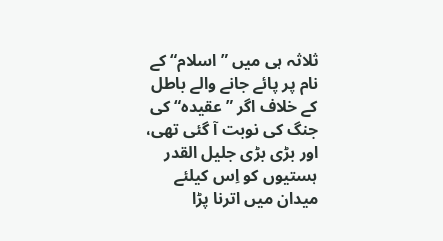ثلاثہ ہی میں ”اسلام“ کے نام پر پائے جانے والے باطل کے خلاف اگر ”عقیدہ“ کی جنگ کی نوبت آ گئی تھی، اور بڑی بڑی جلیل القدر ہستیوں کو اِس کیلئے میدان میں اترنا پڑا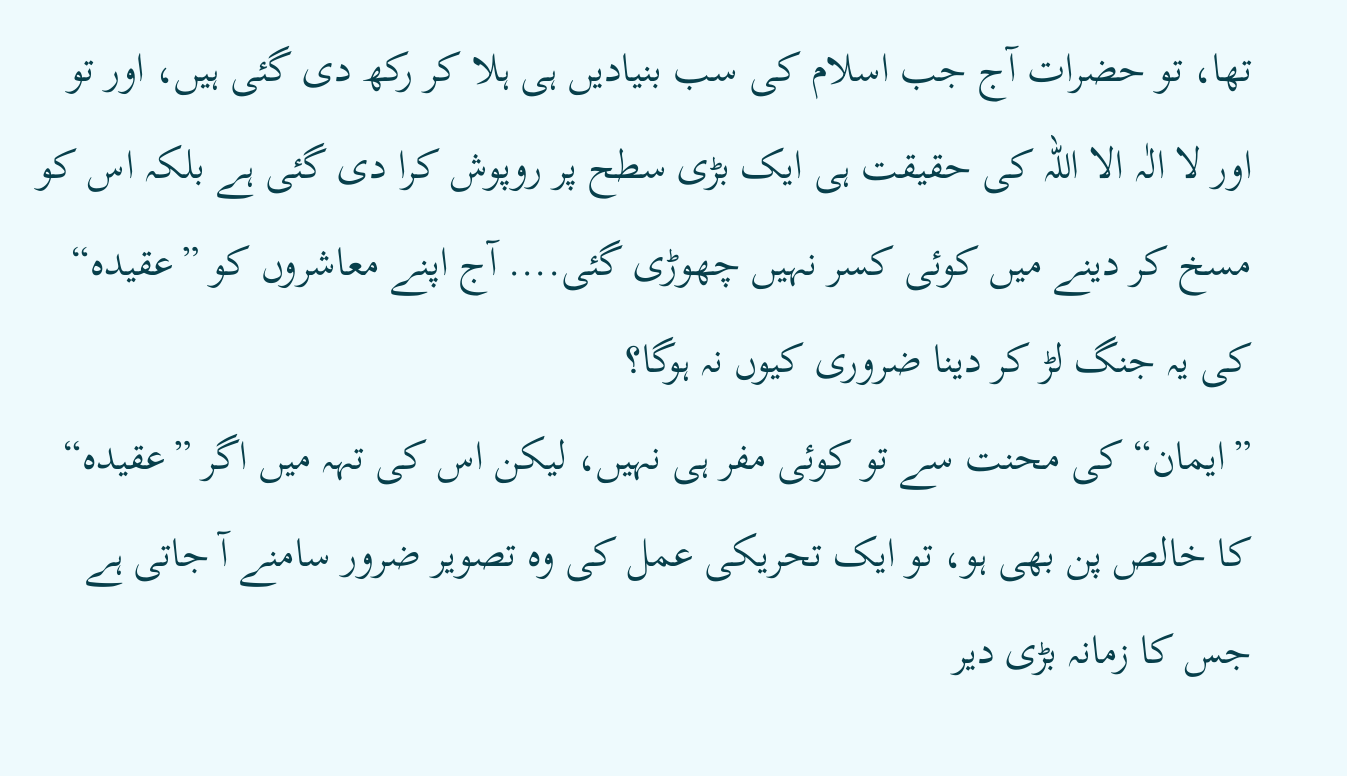تھا، تو حضرات آج جب اسلام کی سب بنیادیں ہی ہلا کر رکھ دی گئی ہیں، اور تو اور لا الٰہ الا اللہ کی حقیقت ہی ایک بڑی سطح پر روپوش کرا دی گئی ہے بلکہ اس کو مسخ کر دینے میں کوئی کسر نہیں چھوڑی گئی.... آج اپنے معاشروں کو ”عقیدہ“ کی یہ جنگ لڑ کر دینا ضروری کیوں نہ ہوگا؟
”ایمان“ کی محنت سے تو کوئی مفر ہی نہیں، لیکن اس کی تہہ میں اگر ”عقیدہ“ کا خالص پن بھی ہو، تو ایک تحریکی عمل کی وہ تصویر ضرور سامنے آ جاتی ہے جس کا زمانہ بڑی دیر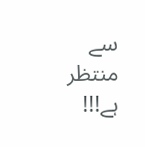سے منتظر ہے!!!